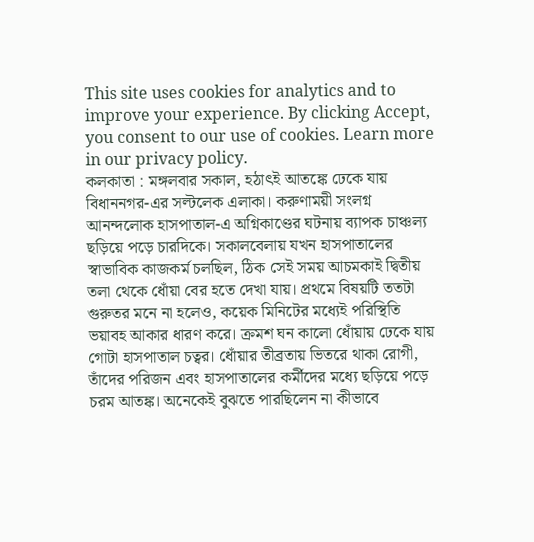This site uses cookies for analytics and to improve your experience. By clicking Accept, you consent to our use of cookies. Learn more in our privacy policy.
কলকাতা : মঙ্গলবার সকাল, হঠাৎই আতঙ্কে ঢেকে যায় বিধাননগর-এর সল্টলেক এলাকা। করুণাময়ী সংলগ্ন আনন্দলোক হাসপাতাল-এ অগ্নিকাণ্ডের ঘটনায় ব্যাপক চাঞ্চল্য ছড়িয়ে পড়ে চারদিকে। সকালবেলায় যখন হাসপাতালের স্বাভাবিক কাজকর্ম চলছিল, ঠিক সেই সময় আচমকাই দ্বিতীয় তলা থেকে ধোঁয়া বের হতে দেখা যায়। প্রথমে বিষয়টি ততটা গুরুতর মনে না হলেও, কয়েক মিনিটের মধ্যেই পরিস্থিতি ভয়াবহ আকার ধারণ করে। ক্রমশ ঘন কালো ধোঁয়ায় ঢেকে যায় গোটা হাসপাতাল চত্বর। ধোঁয়ার তীব্রতায় ভিতরে থাকা রোগী, তাঁদের পরিজন এবং হাসপাতালের কর্মীদের মধ্যে ছড়িয়ে পড়ে চরম আতঙ্ক। অনেকেই বুঝতে পারছিলেন না কীভাবে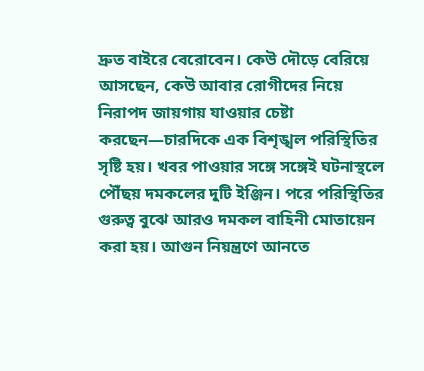দ্রুত বাইরে বেরোবেন। কেউ দৌড়ে বেরিয়ে আসছেন, কেউ আবার রোগীদের নিয়ে নিরাপদ জায়গায় যাওয়ার চেষ্টা করছেন—চারদিকে এক বিশৃঙ্খল পরিস্থিতির সৃষ্টি হয়। খবর পাওয়ার সঙ্গে সঙ্গেই ঘটনাস্থলে পৌঁছয় দমকলের দুটি ইঞ্জিন। পরে পরিস্থিতির গুরুত্ব বুঝে আরও দমকল বাহিনী মোতায়েন করা হয়। আগুন নিয়ন্ত্রণে আনতে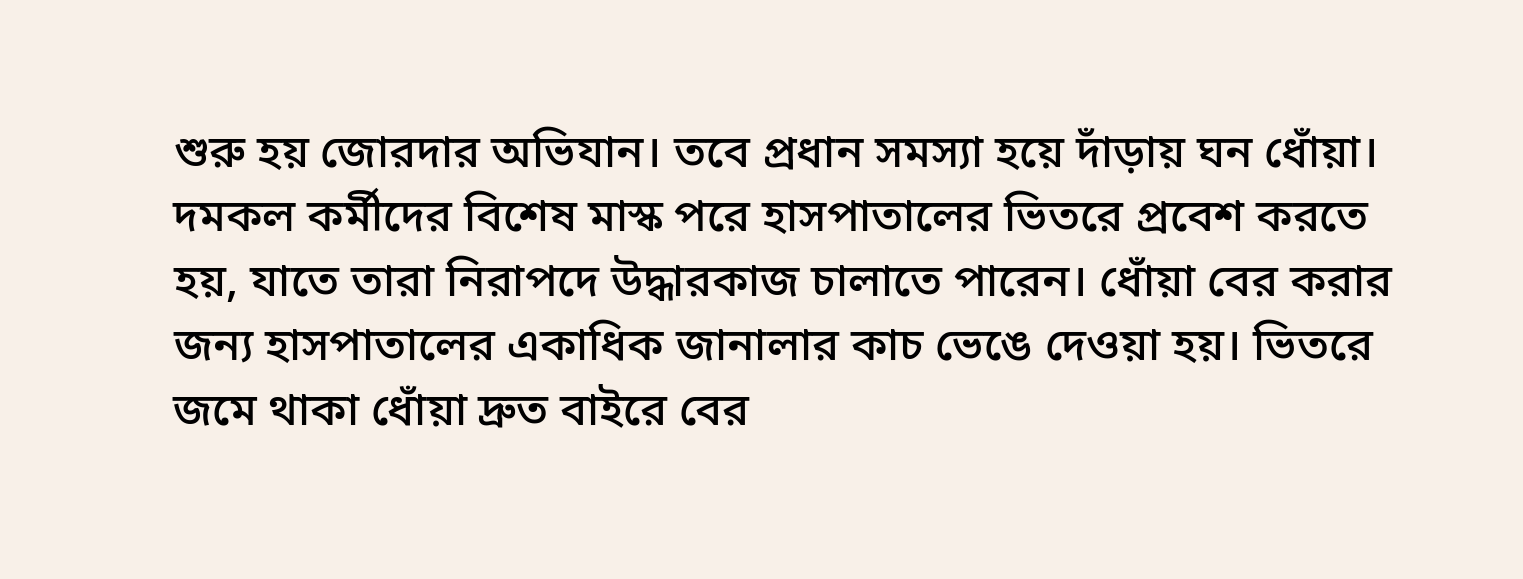শুরু হয় জোরদার অভিযান। তবে প্রধান সমস্যা হয়ে দাঁড়ায় ঘন ধোঁয়া। দমকল কর্মীদের বিশেষ মাস্ক পরে হাসপাতালের ভিতরে প্রবেশ করতে হয়, যাতে তারা নিরাপদে উদ্ধারকাজ চালাতে পারেন। ধোঁয়া বের করার জন্য হাসপাতালের একাধিক জানালার কাচ ভেঙে দেওয়া হয়। ভিতরে জমে থাকা ধোঁয়া দ্রুত বাইরে বের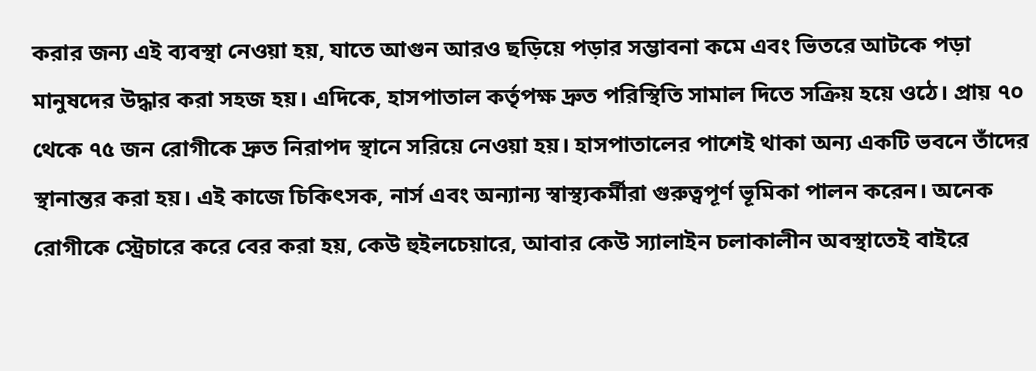করার জন্য এই ব্যবস্থা নেওয়া হয়, যাতে আগুন আরও ছড়িয়ে পড়ার সম্ভাবনা কমে এবং ভিতরে আটকে পড়া মানুষদের উদ্ধার করা সহজ হয়। এদিকে, হাসপাতাল কর্তৃপক্ষ দ্রুত পরিস্থিতি সামাল দিতে সক্রিয় হয়ে ওঠে। প্রায় ৭০ থেকে ৭৫ জন রোগীকে দ্রুত নিরাপদ স্থানে সরিয়ে নেওয়া হয়। হাসপাতালের পাশেই থাকা অন্য একটি ভবনে তাঁদের স্থানান্তর করা হয়। এই কাজে চিকিৎসক, নার্স এবং অন্যান্য স্বাস্থ্যকর্মীরা গুরুত্বপূর্ণ ভূমিকা পালন করেন। অনেক রোগীকে স্ট্রেচারে করে বের করা হয়, কেউ হুইলচেয়ারে, আবার কেউ স্যালাইন চলাকালীন অবস্থাতেই বাইরে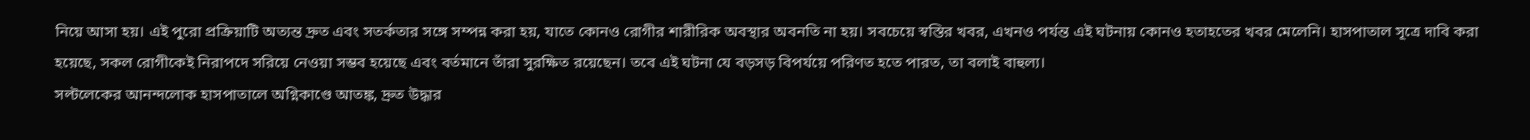নিয়ে আসা হয়। এই পুরো প্রক্রিয়াটি অত্যন্ত দ্রুত এবং সতর্কতার সঙ্গে সম্পন্ন করা হয়, যাতে কোনও রোগীর শারীরিক অবস্থার অবনতি না হয়। সবচেয়ে স্বস্তির খবর, এখনও পর্যন্ত এই ঘটনায় কোনও হতাহতের খবর মেলেনি। হাসপাতাল সূত্রে দাবি করা হয়েছে, সকল রোগীকেই নিরাপদে সরিয়ে নেওয়া সম্ভব হয়েছে এবং বর্তমানে তাঁরা সুরক্ষিত রয়েছেন। তবে এই ঘটনা যে বড়সড় বিপর্যয়ে পরিণত হতে পারত, তা বলাই বাহুল্য।
সল্টলেকের আনন্দলোক হাসপাতালে অগ্নিকাণ্ডে আতঙ্ক, দ্রুত উদ্ধার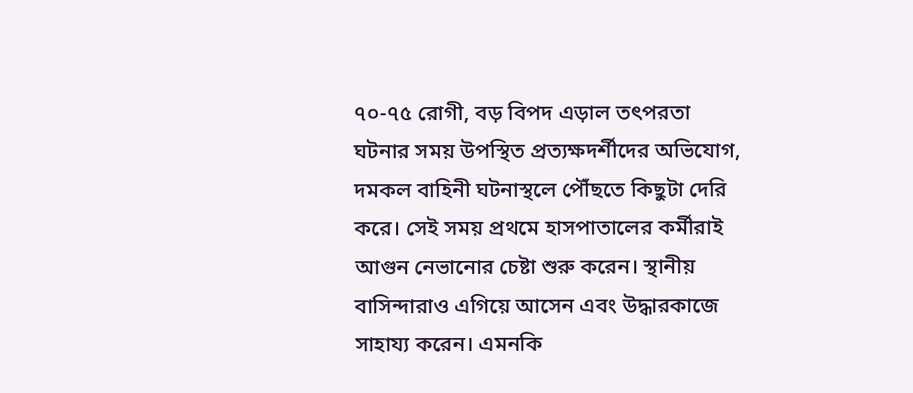৭০-৭৫ রোগী, বড় বিপদ এড়াল তৎপরতা
ঘটনার সময় উপস্থিত প্রত্যক্ষদর্শীদের অভিযোগ, দমকল বাহিনী ঘটনাস্থলে পৌঁছতে কিছুটা দেরি করে। সেই সময় প্রথমে হাসপাতালের কর্মীরাই আগুন নেভানোর চেষ্টা শুরু করেন। স্থানীয় বাসিন্দারাও এগিয়ে আসেন এবং উদ্ধারকাজে সাহায্য করেন। এমনকি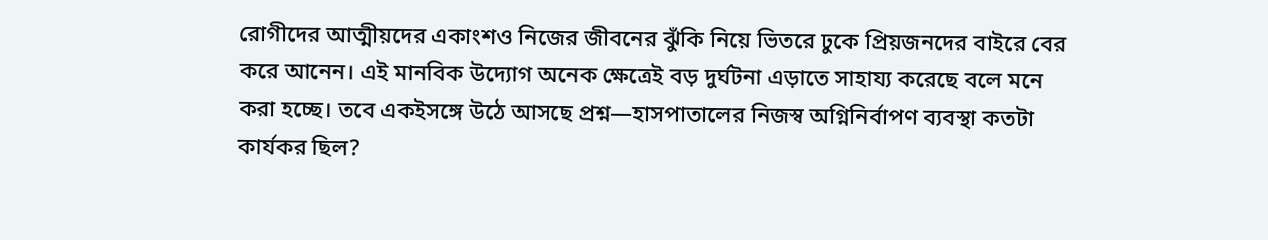রোগীদের আত্মীয়দের একাংশও নিজের জীবনের ঝুঁকি নিয়ে ভিতরে ঢুকে প্রিয়জনদের বাইরে বের করে আনেন। এই মানবিক উদ্যোগ অনেক ক্ষেত্রেই বড় দুর্ঘটনা এড়াতে সাহায্য করেছে বলে মনে করা হচ্ছে। তবে একইসঙ্গে উঠে আসছে প্রশ্ন—হাসপাতালের নিজস্ব অগ্নিনির্বাপণ ব্যবস্থা কতটা কার্যকর ছিল?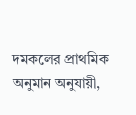দমকলের প্রাথমিক অনুমান অনুযায়ী,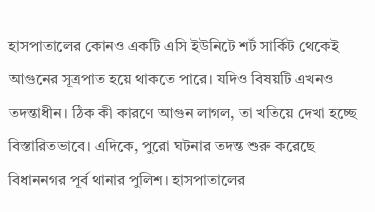হাসপাতালের কোনও একটি এসি ইউনিটে শর্ট সার্কিট থেকেই আগুনের সূত্রপাত হয়ে থাকতে পারে। যদিও বিষয়টি এখনও তদন্তাধীন। ঠিক কী কারণে আগুন লাগল, তা খতিয়ে দেখা হচ্ছে বিস্তারিতভাবে। এদিকে, পুরো ঘটনার তদন্ত শুরু করেছে বিধাননগর পূর্ব থানার পুলিশ। হাসপাতালের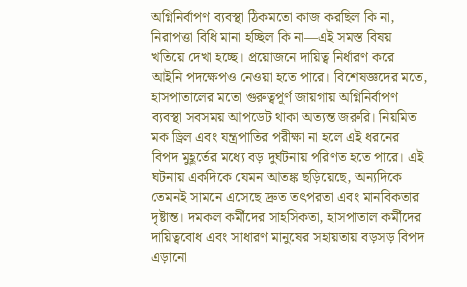অগ্নিনির্বাপণ ব্যবস্থা ঠিকমতো কাজ করছিল কি না, নিরাপত্তা বিধি মানা হচ্ছিল কি না—এই সমস্ত বিষয় খতিয়ে দেখা হচ্ছে। প্রয়োজনে দায়িত্ব নির্ধারণ করে আইনি পদক্ষেপও নেওয়া হতে পারে। বিশেষজ্ঞদের মতে, হাসপাতালের মতো গুরুত্বপূর্ণ জায়গায় অগ্নিনির্বাপণ ব্যবস্থা সবসময় আপডেট থাকা অত্যন্ত জরুরি। নিয়মিত মক ড্রিল এবং যন্ত্রপাতির পরীক্ষা না হলে এই ধরনের বিপদ মুহূর্তের মধ্যে বড় দুর্ঘটনায় পরিণত হতে পারে। এই ঘটনায় একদিকে যেমন আতঙ্ক ছড়িয়েছে, অন্যদিকে তেমনই সামনে এসেছে দ্রুত তৎপরতা এবং মানবিকতার দৃষ্টান্ত। দমকল কর্মীদের সাহসিকতা, হাসপাতাল কর্মীদের দায়িত্ববোধ এবং সাধারণ মানুষের সহায়তায় বড়সড় বিপদ এড়ানো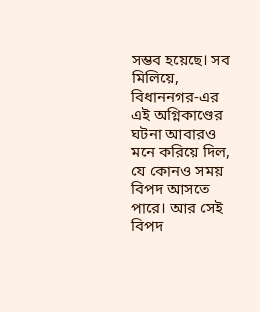সম্ভব হয়েছে। সব মিলিয়ে, বিধাননগর-এর এই অগ্নিকাণ্ডের ঘটনা আবারও মনে করিয়ে দিল, যে কোনও সময় বিপদ আসতে পারে। আর সেই বিপদ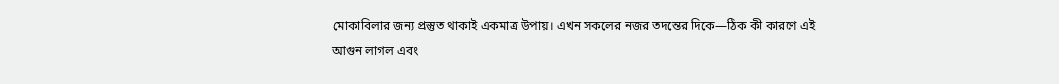মোকাবিলার জন্য প্রস্তুত থাকাই একমাত্র উপায়। এখন সকলের নজর তদন্তের দিকে—ঠিক কী কারণে এই আগুন লাগল এবং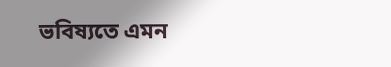ভবিষ্যতে এমন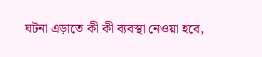ঘটনা এড়াতে কী কী ব্যবস্থা নেওয়া হবে,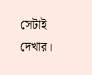সেটাই দেখার।